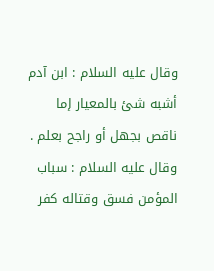وقال عليه السلام : ابن آدم أشبه شئ بالمعيار إما ناقص بجهل أو راجح بعلم .
وقال عليه السلام : سباب المؤمن فسق وقتاله كفر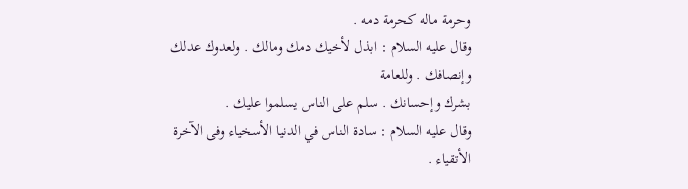وحرمة ماله كحرمة دمه .
وقال عليه السلام : ابذل لأخيك دمك ومالك . ولعدوك عدلك وإنصافك . وللعامة
بشرك وإحسانك . سلم على الناس يسلموا عليك .
وقال عليه السلام : سادة الناس في الدنيا الأسخياء وفى الآخرة الأتقياء .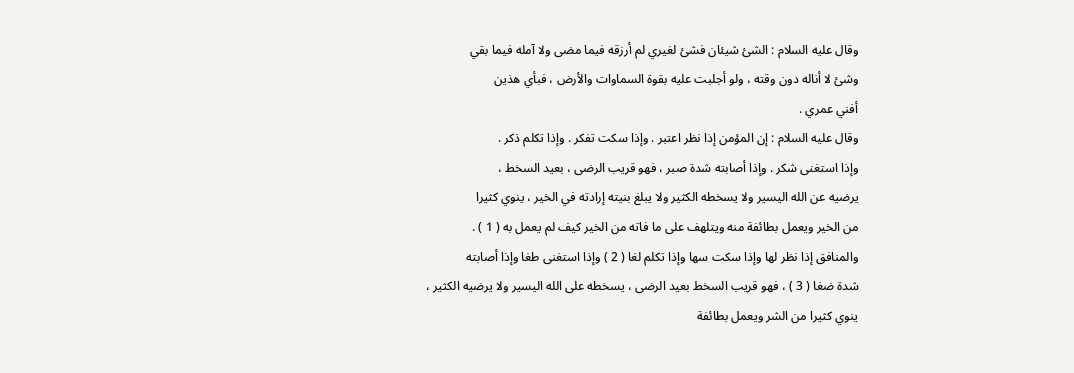وقال عليه السلام : الشئ شيئان فشئ لغيري لم أرزقه فيما مضى ولا آمله فيما بقي
وشئ لا أناله دون وقته ، ولو أجلبت عليه بقوة السماوات والأرض ، فبأي هذين
أفني عمري .
وقال عليه السلام : إن المؤمن إذا نظر اعتبر . وإذا سكت تفكر . وإذا تكلم ذكر .
وإذا استغنى شكر . وإذا أصابته شدة صبر ، فهو قريب الرضى ، بعيد السخط ،
يرضيه عن الله اليسير ولا يسخطه الكثير ولا يبلغ بنيته إرادته في الخير ، ينوي كثيرا
من الخير ويعمل بطائفة منه ويتلهف على ما فاته من الخير كيف لم يعمل به ( 1 ) .
والمنافق إذا نظر لها وإذا سكت سها وإذا تكلم لغا ( 2 ) وإذا استغنى طغا وإذا أصابته
شدة ضغا ( 3 ) ، فهو قريب السخط بعيد الرضى ، يسخطه على الله اليسير ولا يرضيه الكثير ،
ينوي كثيرا من الشر ويعمل بطائفة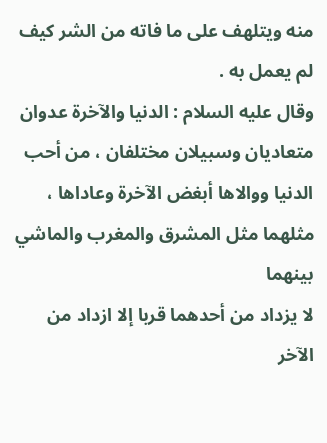منه ويتلهف على ما فاته من الشر كيف لم يعمل به .
وقال عليه السلام : الدنيا والآخرة عدوان متعاديان وسبيلان مختلفان ، من أحب
الدنيا ووالاها أبغض الآخرة وعاداها ، مثلهما مثل المشرق والمغرب والماشي بينهما
لا يزداد من أحدهما قربا إلا ازداد من الآخر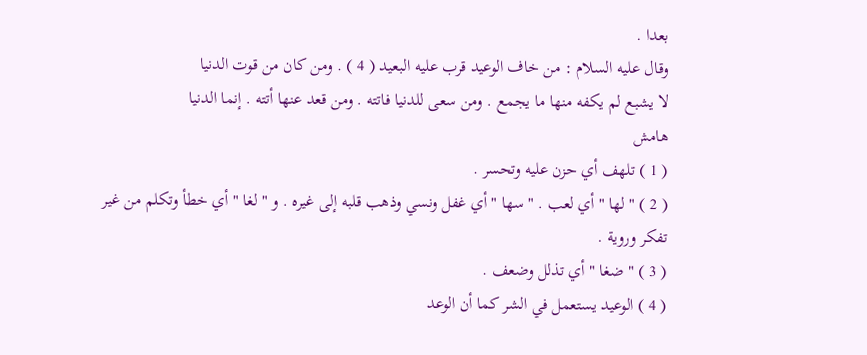بعدا .
وقال عليه السلام : من خاف الوعيد قرب عليه البعيد ( 4 ) . ومن كان من قوت الدنيا
لا يشبع لم يكفه منها ما يجمع . ومن سعى للدنيا فاتته . ومن قعد عنها أتته . إنما الدنيا
هامش
( 1 ) تلهف أي حزن عليه وتحسر .
( 2 ) " لها " أي لعب . " سها " أي غفل ونسي وذهب قلبه إلى غيره . و " لغا " أي خطأ وتكلم من غير
تفكر وروية .
( 3 ) " ضغا " أي تذلل وضعف .
( 4 ) الوعيد يستعمل في الشر كما أن الوعد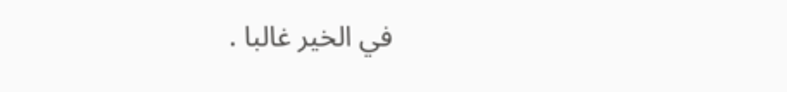في الخير غالبا .